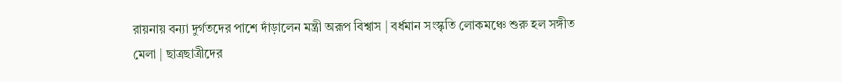রায়নায় বন্যা দুর্গতদের পাশে দাঁড়ালেন মন্ত্রী অরূপ বিশ্বাস | বর্ধমান সংস্কৃতি লোকমঞ্চে শুরু হল সঙ্গীত মেলা | ছাত্রছাত্রীদের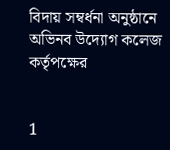বিদায় সম্বর্ধনা অনুষ্ঠানে অভিনব উদ্যোগ কলেজ কর্তৃপক্ষের


1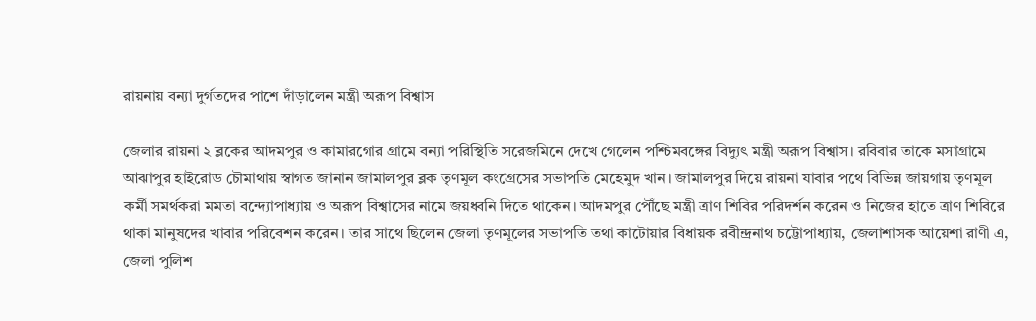রায়নায় বন্যা দুর্গতদের পাশে দাঁড়ালেন মন্ত্রী অরূপ বিশ্বাস

জেলার রায়না ২ ব্লকের আদমপুর ও কামারগোর গ্রামে বন্যা পরিস্থিতি সরেজমিনে দেখে গেলেন পশ্চিমবঙ্গের বিদ্যুৎ মন্ত্রী অরূপ বিশ্বাস। রবিবার তাকে মসাগ্রামে আঝাপুর হাইরোড চৌমাথায় স্বাগত জানান জামালপুর ব্লক তৃণমূল কংগ্রেসের সভাপতি মেহেমুদ খান। জামালপুর দিয়ে রায়না যাবার পথে বিভিন্ন জায়গায় তৃণমূল কর্মী সমর্থকরা মমতা বন্দ্যোপাধ্যায় ও অরূপ বিশ্বাসের নামে জয়ধ্বনি দিতে থাকেন। আদমপুর পৌঁছে মন্ত্রী ত্রাণ শিবির পরিদর্শন করেন ও নিজের হাতে ত্রাণ শিবিরে থাকা মানুষদের খাবার পরিবেশন করেন। তার সাথে ছিলেন জেলা তৃণমূলের সভাপতি তথা কাটোয়ার বিধায়ক রবীন্দ্রনাথ চট্টোপাধ্যায়, জেলাশাসক আয়েশা রাণী এ, জেলা পুলিশ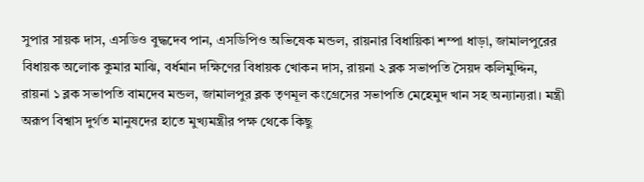সুপার সায়ক দাস, এসডিও বুদ্ধদেব পান, এসডিপিও অভিষেক মন্ডল, রায়নার বিধায়িকা শম্পা ধাড়া, জামালপুরের বিধায়ক অলোক কুমার মাঝি, বর্ধমান দক্ষিণের বিধায়ক খোকন দাস, রায়না ২ ব্লক সভাপতি সৈয়দ কলিমুদ্দিন, রায়না ১ ব্লক সভাপতি বামদেব মন্ডল, জামালপুর ব্লক তৃণমূল কংগ্রেসের সভাপতি মেহেমুদ খান সহ অন্যান্যরা। মন্ত্রী অরূপ বিশ্বাস দুর্গত মানুষদের হাতে মুখ্যমন্ত্রীর পক্ষ থেকে কিছু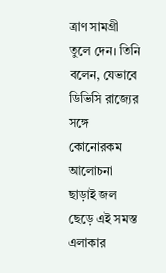ত্রাণ সামগ্রী তুলে দেন। তিনি বলেন, যেভাবে ডিভিসি রাজ্যের সঙ্গে কোনোরকম আলোচনা ছাড়াই জল ছেড়ে এই সমস্ত এলাকার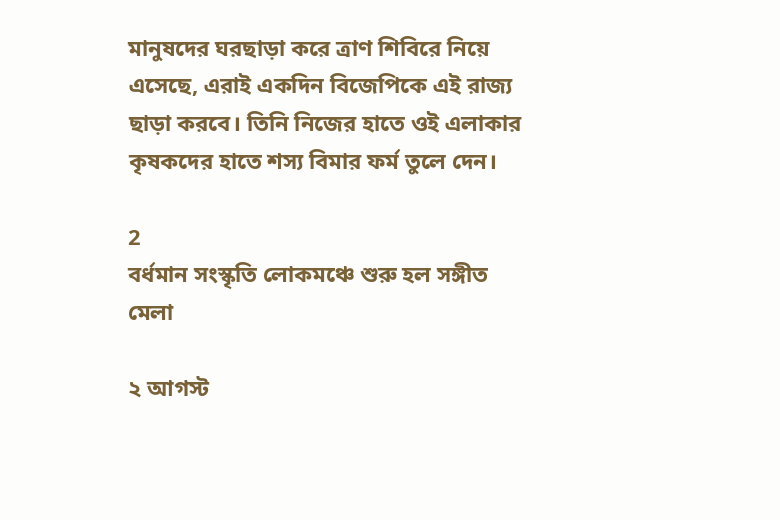মানুষদের ঘরছাড়া করে ত্রাণ শিবিরে নিয়ে এসেছে, এরাই একদিন বিজেপিকে এই রাজ্য ছাড়া করবে। তিনি নিজের হাতে ওই এলাকার কৃষকদের হাতে শস্য বিমার ফর্ম তুলে দেন।

2
বর্ধমান সংস্কৃতি লোকমঞ্চে শুরু হল সঙ্গীত মেলা

২ আগস্ট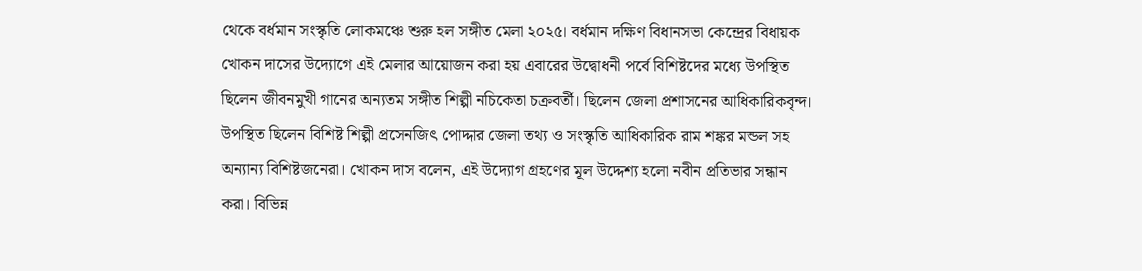থেকে বর্ধমান সংস্কৃতি লোকমঞ্চে শুরু হল সঙ্গীত মেলা ২০২৫। বর্ধমান দক্ষিণ বিধানসভা কেন্দ্রের বিধায়ক খোকন দাসের উদ্যোগে এই মেলার আয়োজন করা হয় এবারের উদ্বোধনী পর্বে বিশিষ্টদের মধ্যে উপস্থিত ছিলেন জীবনমুখী গানের অন্যতম সঙ্গীত শিল্পী নচিকেতা চক্রবর্তী। ছিলেন জেলা প্রশাসনের আধিকারিকবৃন্দ। উপস্থিত ছিলেন বিশিষ্ট শিল্পী প্রসেনজিৎ পোদ্দার জেলা তথ্য ও সংস্কৃতি আধিকারিক রাম শঙ্কর মন্ডল সহ অন্যান্য বিশিষ্টজনেরা। খোকন দাস বলেন, এই উদ্যোগ গ্রহণের মূল উদ্দেশ্য হলো নবীন প্রতিভার সন্ধান করা। বিভিন্ন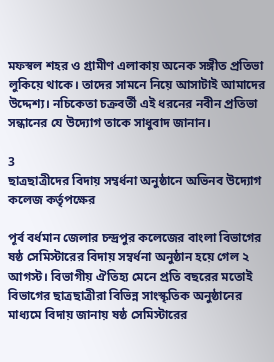মফস্বল শহর ও গ্রামীণ এলাকায় অনেক সঙ্গীত প্রতিভা লুকিয়ে থাকে। তাদের সামনে নিয়ে আসাটাই আমাদের উদ্দেশ্য। নচিকেতা চক্রবর্তী এই ধরনের নবীন প্রতিভা সন্ধানের যে উদ্যোগ তাকে সাধুবাদ জানান।

3
ছাত্রছাত্রীদের বিদায় সম্বর্ধনা অনুষ্ঠানে অভিনব উদ্যোগ কলেজ কর্তৃপক্ষের

পূর্ব বর্ধমান জেলার চন্দ্রপুর কলেজের বাংলা বিভাগের ষষ্ঠ সেমিস্টারের বিদায় সম্বর্ধনা অনুষ্ঠান হয়ে গেল ২ আগস্ট। বিভাগীয় ঐতিহ্য মেনে প্রতি বছরের মতোই বিভাগের ছাত্রছাত্রীরা বিভিন্ন সাংস্কৃতিক অনুষ্ঠানের মাধ্যমে বিদায় জানায় ষষ্ঠ সেমিস্টারের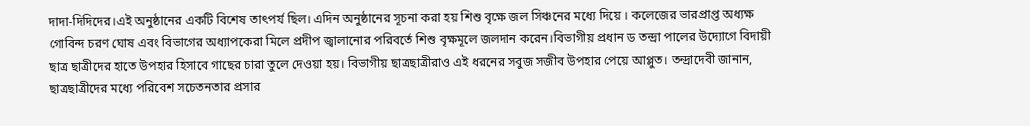দাদা-দিদিদের।এই অনুষ্ঠানের একটি বিশেষ তাৎপর্য ছিল। এদিন অনুষ্ঠানের সূচনা করা হয় শিশু বৃক্ষে জল সিঞ্চনের মধ্যে দিয়ে । কলেজের ভারপ্রাপ্ত অধ্যক্ষ গোবিন্দ চরণ ঘোষ এবং বিভাগের অধ্যাপকেরা মিলে প্রদীপ জ্বালানোর পরিবর্তে শিশু বৃক্ষমূলে জলদান করেন।বিভাগীয় প্রধান ড তন্দ্রা পালের উদ্যোগে বিদায়ী ছাত্র ছাত্রীদের হাতে উপহার হিসাবে গাছের চারা তুলে দেওয়া হয়। বিভাগীয় ছাত্রছাত্রীরাও এই ধরনের সবুজ সজীব উপহার পেয়ে আপ্লুত। তন্দ্রাদেবী জানান, ছাত্রছাত্রীদের মধ্যে পরিবেশ সচেতনতার প্রসার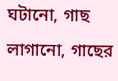ঘটানো, গাছ লাগানো, গাছের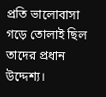প্রতি ভালোবাসা গড়ে তোলাই ছিল তাদের প্রধান উদ্দেশ্য।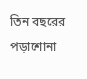তিন বছরের পড়াশোনা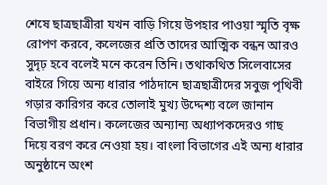শেষে ছাত্রছাত্রীরা যখন বাড়ি গিয়ে উপহার পাওয়া স্মৃতি বৃক্ষ রোপণ করবে, কলেজের প্রতি তাদের আত্মিক বন্ধন আরও সুদৃঢ় হবে বলেই মনে করেন তিনি। তথাকথিত সিলেবাসের বাইরে গিয়ে অন্য ধারার পাঠদানে ছাত্রছাত্রীদের সবুজ পৃথিবী গড়ার কারিগর করে তোলাই মুখ্য উদ্দেশ্য বলে জানান বিভাগীয় প্রধান। কলেজের অন্যান্য অধ্যাপকদেরও গাছ দিয়ে বরণ করে নেওয়া হয়। বাংলা বিভাগের এই অন্য ধারার অনুষ্ঠানে অংশ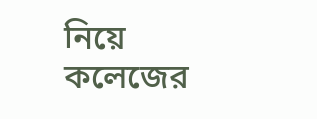নিয়ে কলেজের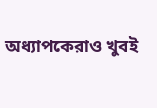অধ্যাপকেরাও খুবই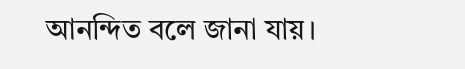আনন্দিত বলে জানা যায়।